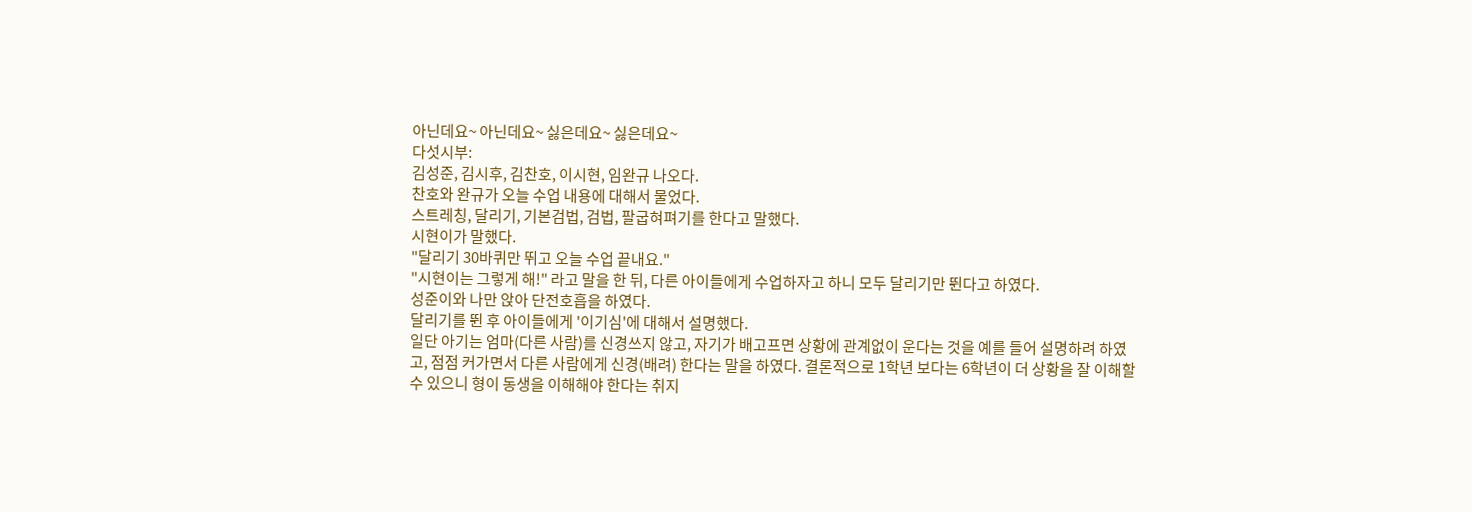아닌데요~ 아닌데요~ 싫은데요~ 싫은데요~
다섯시부:
김성준, 김시후, 김찬호, 이시현, 임완규 나오다.
찬호와 완규가 오늘 수업 내용에 대해서 물었다.
스트레칭, 달리기, 기본검법, 검법, 팔굽혀펴기를 한다고 말했다.
시현이가 말했다.
"달리기 30바퀴만 뛰고 오늘 수업 끝내요."
"시현이는 그렇게 해!" 라고 말을 한 뒤, 다른 아이들에게 수업하자고 하니 모두 달리기만 뛴다고 하였다.
성준이와 나만 앉아 단전호흡을 하였다.
달리기를 뛴 후 아이들에게 '이기심'에 대해서 설명했다.
일단 아기는 엄마(다른 사람)를 신경쓰지 않고, 자기가 배고프면 상황에 관계없이 운다는 것을 예를 들어 설명하려 하였고, 점점 커가면서 다른 사람에게 신경(배려) 한다는 말을 하였다. 결론적으로 1학년 보다는 6학년이 더 상황을 잘 이해할 수 있으니 형이 동생을 이해해야 한다는 취지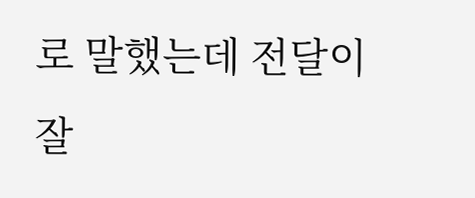로 말했는데 전달이 잘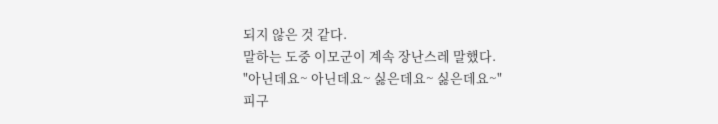되지 않은 것 같다.
말하는 도중 이모군이 계속 장난스레 말했다.
"아닌데요~ 아닌데요~ 싫은데요~ 싫은데요~"
피구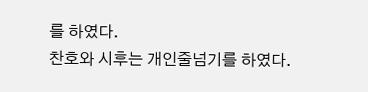를 하였다.
찬호와 시후는 개인줄넘기를 하였다.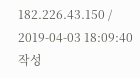182.226.43.150 / 2019-04-03 18:09:40 작성